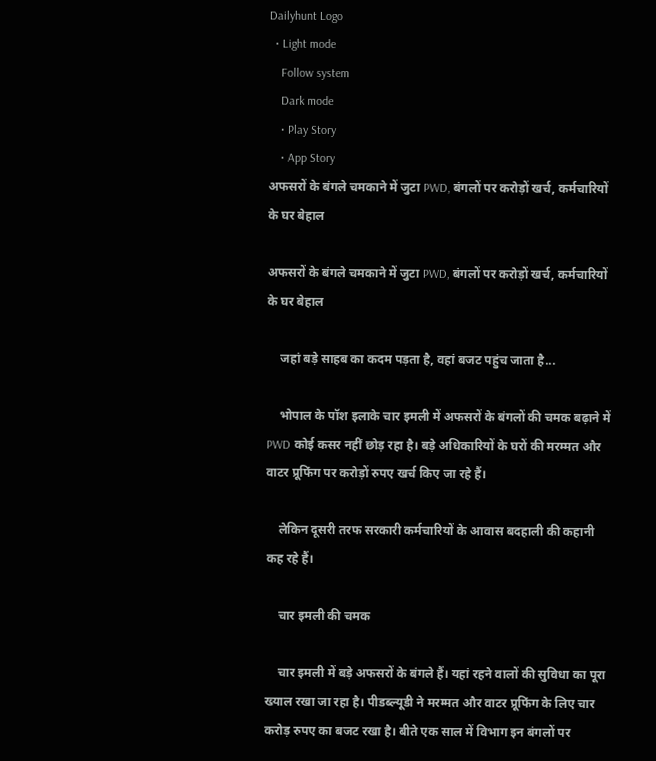Dailyhunt Logo
  • Light mode
    Follow system
    Dark mode
    • Play Story
    • App Story
अफसरों के बंगले चमकाने में जुटा PWD, बंगलों पर करोड़ों खर्च, कर्मचारियों के घर बेहाल

अफसरों के बंगले चमकाने में जुटा PWD, बंगलों पर करोड़ों खर्च, कर्मचारियों के घर बेहाल

    जहां बड़े साहब का कदम पड़ता है, वहां बजट पहुंच जाता है...

    भोपाल के पॉश इलाके चार इमली में अफसरों के बंगलों की चमक बढ़ाने में PWD कोई कसर नहीं छोड़ रहा है। बड़े अधिकारियों के घरों की मरम्मत और वाटर प्रूफिंग पर करोड़ों रुपए खर्च किए जा रहे हैं।

    लेकिन दूसरी तरफ सरकारी कर्मचारियों के आवास बदहाली की कहानी कह रहे हैं।

    चार इमली की चमक

    चार इमली में बड़े अफसरों के बंगले हैं। यहां रहने वालों की सुविधा का पूरा ख्याल रखा जा रहा है। पीडब्ल्यूडी ने मरम्मत और वाटर प्रूफिंग के लिए चार करोड़ रुपए का बजट रखा है। बीते एक साल में विभाग इन बंगलों पर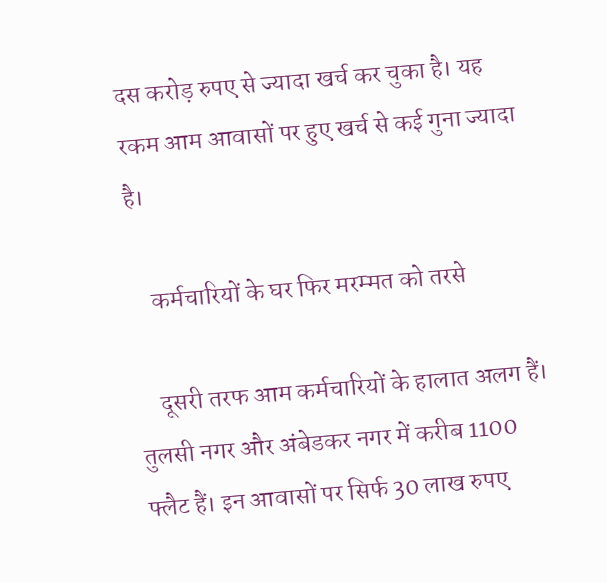दस करोड़ रुपए से ज्यादा खर्च कर चुका है। यह रकम आम आवासों पर हुए खर्च से कई गुना ज्यादा है।

    कर्मचारियों के घर फिर मरम्मत को तरसे

    दूसरी तरफ आम कर्मचारियों के हालात अलग हैं। तुलसी नगर और अंबेडकर नगर में करीब 1100 फ्लैट हैं। इन आवासों पर सिर्फ 30 लाख रुपए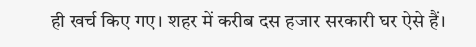ही खर्च किए गए। शहर में करीब दस हजार सरकारी घर ऐसे हैं।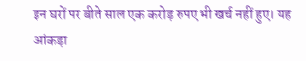इन घरों पर बीते साल एक करोड़ रुपए भी खर्च नहीं हुए। यह आंकड़ा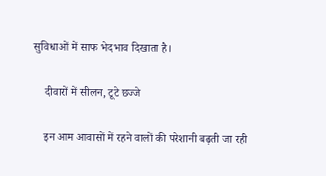सुविधाओं में साफ भेदभाव दिखाता है।

    दीवारों में सीलन, टूटे छज्जे

    इन आम आवासों में रहने वालों की परेशानी बढ़ती जा रही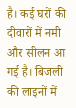है। कई घरों की दीवारों में नमी और सीलन आ गई है। बिजली की लाइनों में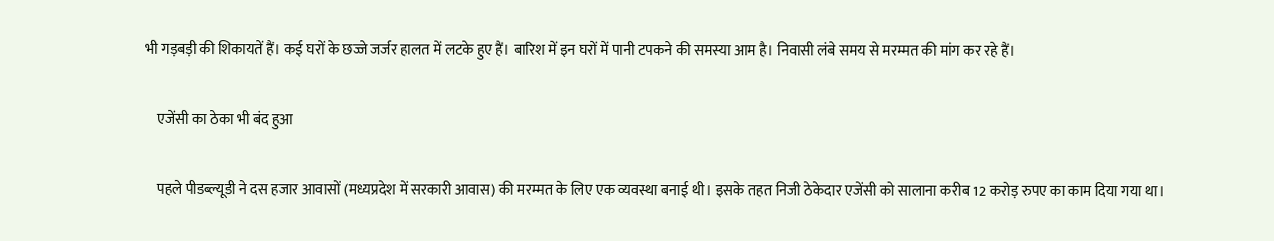भी गड़बड़ी की शिकायतें हैं। कई घरों के छज्जे जर्जर हालत में लटके हुए हैं। बारिश में इन घरों में पानी टपकने की समस्या आम है। निवासी लंबे समय से मरम्मत की मांग कर रहे हैं।

    एजेंसी का ठेका भी बंद हुआ

    पहले पीडब्ल्यूडी ने दस हजार आवासों (मध्यप्रदेश में सरकारी आवास) की मरम्मत के लिए एक व्यवस्था बनाई थी। इसके तहत निजी ठेकेदार एजेंसी को सालाना करीब 12 करोड़ रुपए का काम दिया गया था।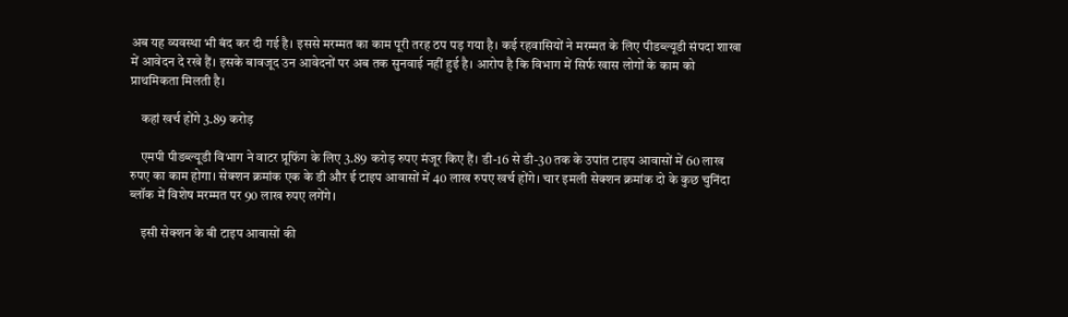अब यह व्यवस्था भी बंद कर दी गई है। इससे मरम्मत का काम पूरी तरह ठप पड़ गया है। कई रहवासियों ने मरम्मत के लिए पीडब्ल्यूडी संपदा शाखा में आवेदन दे रखे हैं। इसके बावजूद उन आवेदनों पर अब तक सुनवाई नहीं हुई है। आरोप है कि विभाग में सिर्फ खास लोगों के काम को प्राथमिकता मिलती है।

    कहां खर्च होंगे 3.89 करोड़

    एमपी पीडब्ल्यूडी विभाग ने वाटर प्रूफिंग के लिए 3.89 करोड़ रुपए मंजूर किए हैं। डी-16 से डी-30 तक के उपांत टाइप आवासों में 60 लाख रुपए का काम होगा। सेक्शन क्रमांक एक के डी और ई टाइप आवासों में 40 लाख रुपए खर्च होंगे। चार इमली सेक्शन क्रमांक दो के कुछ चुनिंदा ब्लॉक में विशेष मरम्मत पर 90 लाख रुपए लगेंगे।

    इसी सेक्शन के बी टाइप आवासों की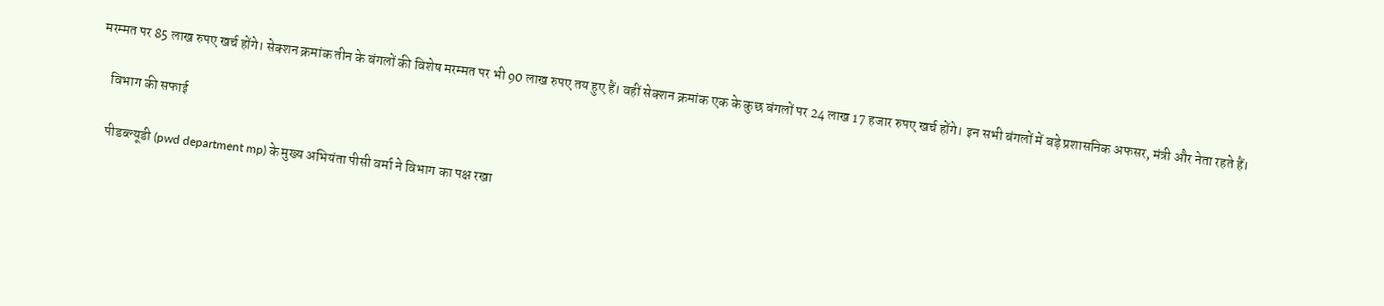मरम्मत पर 85 लाख रुपए खर्च होंगे। सेक्शन क्रमांक तीन के बंगलों की विशेष मरम्मत पर भी 90 लाख रुपए तय हुए हैं। वहीं सेक्शन क्रमांक एक के कुछ बंगलों पर 24 लाख 17 हजार रुपए खर्च होंगे। इन सभी बंगलों में बड़े प्रशासनिक अफसर, मंत्री और नेता रहते हैं।

    विभाग की सफाई

    पीडब्ल्यूडी (pwd department mp) के मुख्य अभियंता पीसी वर्मा ने विभाग का पक्ष रखा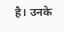है। उनके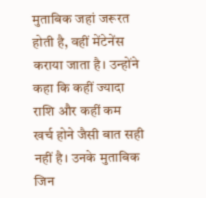मुताबिक जहां जरूरत होती है, वहीं मेंटेनेंस कराया जाता है। उन्होंने कहा कि कहीं ज्यादा राशि और कहीं कम खर्च होने जैसी बात सही नहीं है। उनके मुताबिक जिन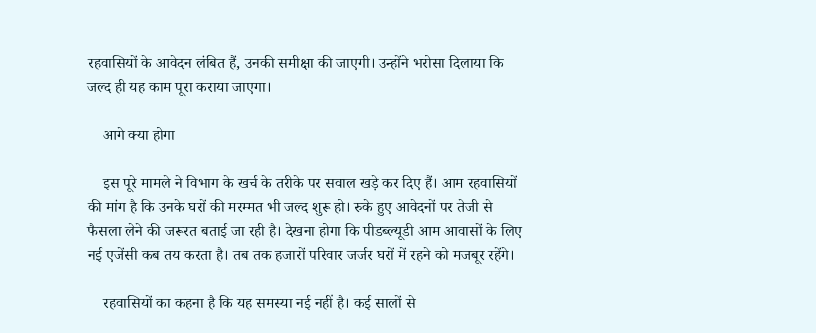रहवासियों के आवेदन लंबित हैं, उनकी समीक्षा की जाएगी। उन्होंने भरोसा दिलाया कि जल्द ही यह काम पूरा कराया जाएगा।

    आगे क्या होगा

    इस पूरे मामले ने विभाग के खर्च के तरीके पर सवाल खड़े कर दिए हैं। आम रहवासियों की मांग है कि उनके घरों की मरम्मत भी जल्द शुरू हो। रुके हुए आवेदनों पर तेजी से फैसला लेने की जरूरत बताई जा रही है। देखना होगा कि पीडब्ल्यूडी आम आवासों के लिए नई एजेंसी कब तय करता है। तब तक हजारों परिवार जर्जर घरों में रहने को मजबूर रहेंगे।

    रहवासियों का कहना है कि यह समस्या नई नहीं है। कई सालों से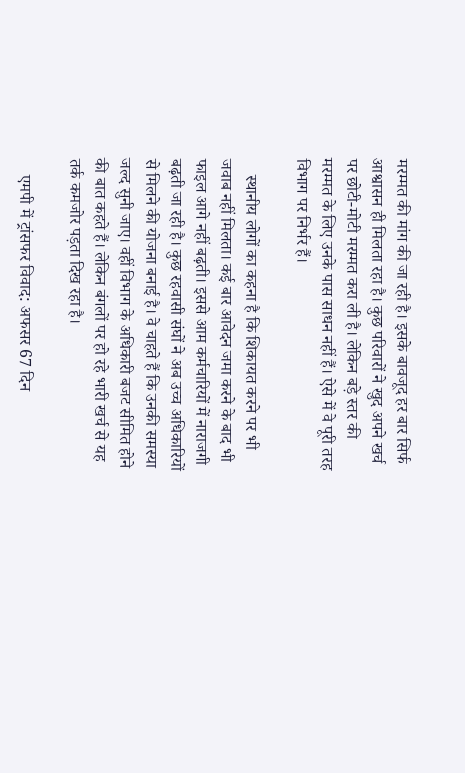मरम्मत की मांग की जा रही है। इसके बावजूद हर बार सिर्फ आश्वासन ही मिलता रहा है। कुछ परिवारों ने खुद अपने खर्च पर छोटी-मोटी मरम्मत करा ली है। लेकिन बड़े स्तर की मरम्मत के लिए उनके पास साधन नहीं हैं। ऐसे में वे पूरी तरह विभाग पर निर्भर हैं।

    स्थानीय लोगों का कहना है कि शिकायत करने पर भी जवाब नहीं मिलता। कई बार आवेदन जमा करने के बाद भी फाइल आगे नहीं बढ़ती। इससे आम कर्मचारियों में नाराजगी बढ़ती जा रही है। कुछ रहवासी संघों ने अब उच्च अधिकारियों से मिलने की योजना बनाई है। वे चाहते हैं कि उनकी समस्या जल्द सुनी जाए। वहीं विभाग के अधिकारी बजट सीमित होने की बात कहते हैं। लेकिन बंगलों पर हो रहे भारी खर्च से यह तर्क कमजोर पड़ता दिख रहा है।

    एमपी में ट्रांसफर विवाद: अफसर 67 दिन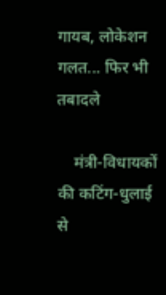गायब, लोकेशन गलत... फिर भी तबादले

    मंत्री-विधायकों की कटिंग-धुलाई से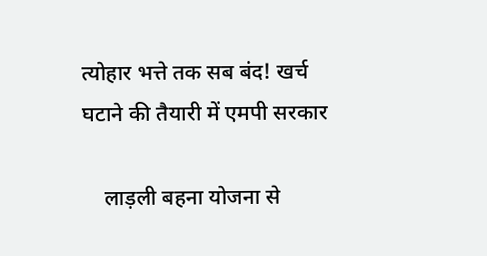त्योहार भत्ते तक सब बंद! खर्च घटाने की तैयारी में एमपी सरकार

    लाड़ली बहना योजना से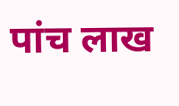पांच लाख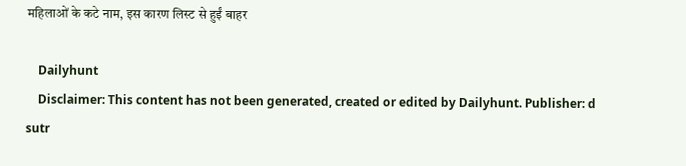महिलाओं के कटे नाम, इस कारण लिस्ट से हुईं बाहर

    Dailyhunt
    Disclaimer: This content has not been generated, created or edited by Dailyhunt. Publisher: d sutr